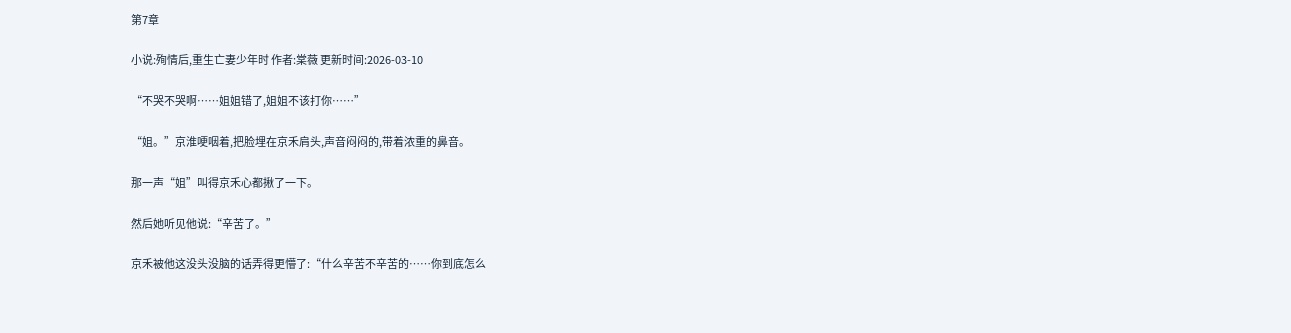第7章

小说:殉情后,重生亡妻少年时 作者:棠薇 更新时间:2026-03-10

“不哭不哭啊……姐姐错了,姐姐不该打你……”

“姐。”京淮哽咽着,把脸埋在京禾肩头,声音闷闷的,带着浓重的鼻音。

那一声“姐”叫得京禾心都揪了一下。

然后她听见他说:“辛苦了。”

京禾被他这没头没脑的话弄得更懵了:“什么辛苦不辛苦的……你到底怎么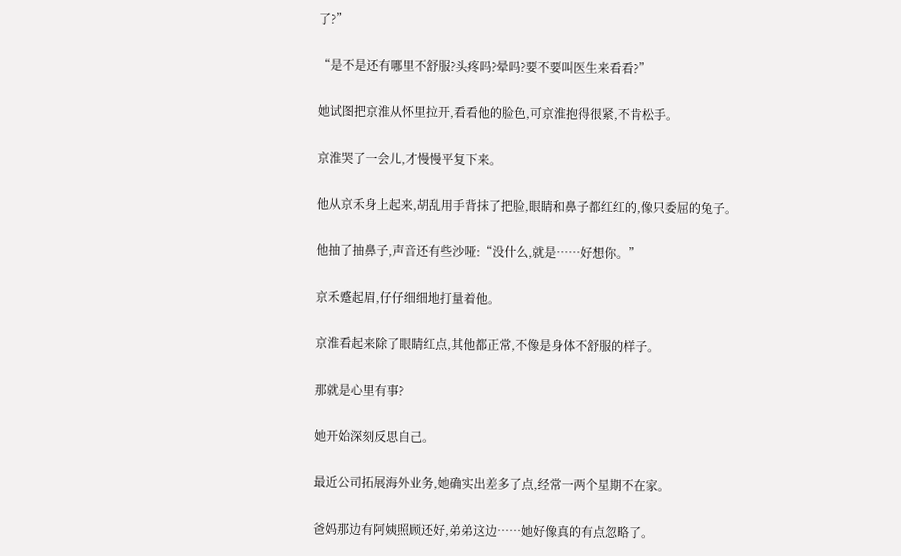了?”

“是不是还有哪里不舒服?头疼吗?晕吗?要不要叫医生来看看?”

她试图把京淮从怀里拉开,看看他的脸色,可京淮抱得很紧,不肯松手。

京淮哭了一会儿,才慢慢平复下来。

他从京禾身上起来,胡乱用手背抹了把脸,眼睛和鼻子都红红的,像只委屈的兔子。

他抽了抽鼻子,声音还有些沙哑:“没什么,就是……好想你。”

京禾蹙起眉,仔仔细细地打量着他。

京淮看起来除了眼睛红点,其他都正常,不像是身体不舒服的样子。

那就是心里有事?

她开始深刻反思自己。

最近公司拓展海外业务,她确实出差多了点,经常一两个星期不在家。

爸妈那边有阿姨照顾还好,弟弟这边……她好像真的有点忽略了。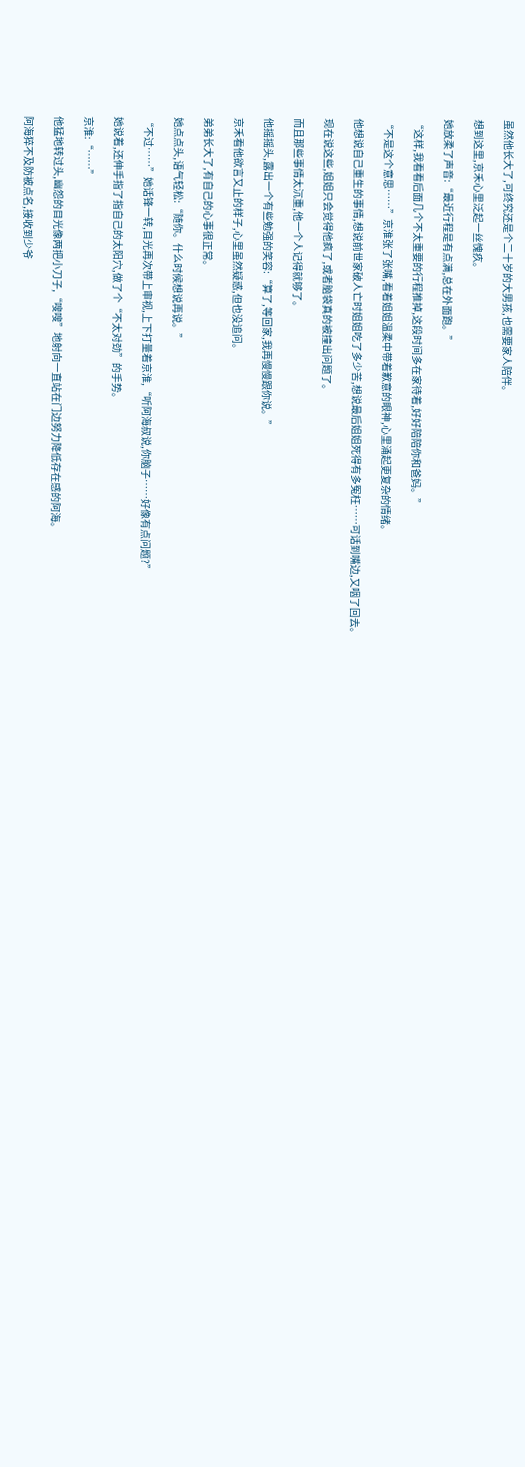虽然他长大了,可终究还是个二十岁的大男孩,也需要家人陪伴。

想到这里,京禾心里泛起一丝愧疚。

她放柔了声音:“最近行程是有点满,总在外面跑。”

“这样,我看看后面几个不太重要的行程推掉,这段时间多在家待着,好好陪陪你和爸妈。”

“不是这个意思……”京淮张了张嘴,看着姐姐温柔中带着歉意的眼神,心里涌起更复杂的情绪。

他想说自己重生的事情,想说前世家破人亡时姐姐吃了多少苦,想说最后姐姐死得有多冤枉……可话到嘴边,又咽了回去。

现在说这些,姐姐只会觉得他疯了,或者脑袋真的被撞出问题了。

而且那些事情太沉重,他一个人记得就够了。

他摇摇头,露出一个有些勉强的笑容:“算了,等回家,我再慢慢跟你说。”

京禾看他欲言又止的样子,心里虽然疑惑,但也没追问。

弟弟长大了,有自己的心事很正常。

她点点头,语气轻松:“随你。什么时候想说再说。”

“不过……”她话锋一转,目光再次带上审视,上下打量着京淮,“听阿海叔说,你脑子……好像有点问题?”

她说着,还伸手指了指自己的太阳穴,做了个“不太对劲”的手势。

京淮:“……”

他猛地转过头,幽怨的目光像两把小刀子,“嗖嗖”地射向一直站在门边努力降低存在感的阿海。

阿海猝不及防被点名,接收到少爷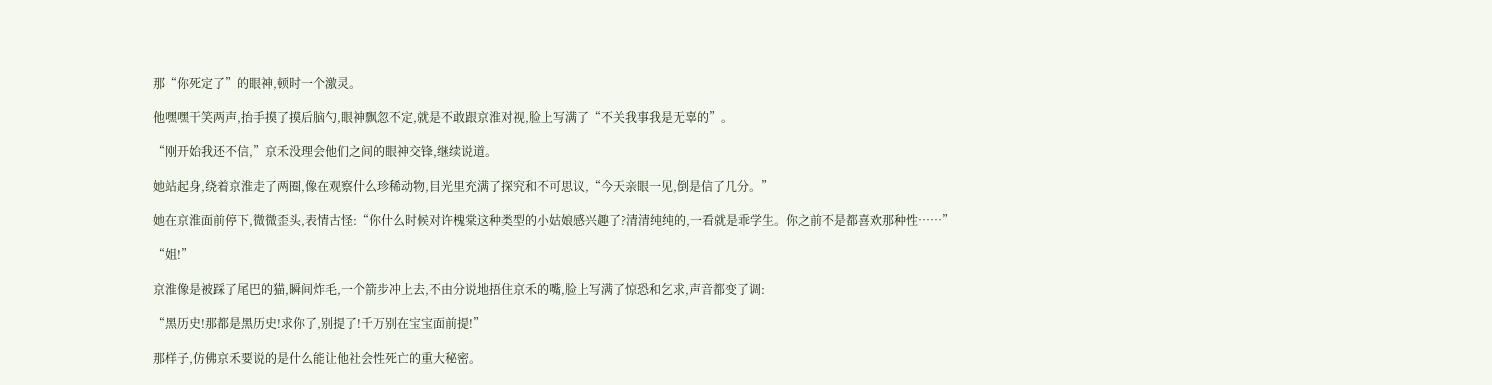那“你死定了”的眼神,顿时一个激灵。

他嘿嘿干笑两声,抬手摸了摸后脑勺,眼神飘忽不定,就是不敢跟京淮对视,脸上写满了“不关我事我是无辜的”。

“刚开始我还不信,”京禾没理会他们之间的眼神交锋,继续说道。

她站起身,绕着京淮走了两圈,像在观察什么珍稀动物,目光里充满了探究和不可思议,“今天亲眼一见,倒是信了几分。”

她在京淮面前停下,微微歪头,表情古怪:“你什么时候对许槐棠这种类型的小姑娘感兴趣了?清清纯纯的,一看就是乖学生。你之前不是都喜欢那种性……”

“姐!”

京淮像是被踩了尾巴的猫,瞬间炸毛,一个箭步冲上去,不由分说地捂住京禾的嘴,脸上写满了惊恐和乞求,声音都变了调:

“黑历史!那都是黑历史!求你了,别提了!千万别在宝宝面前提!”

那样子,仿佛京禾要说的是什么能让他社会性死亡的重大秘密。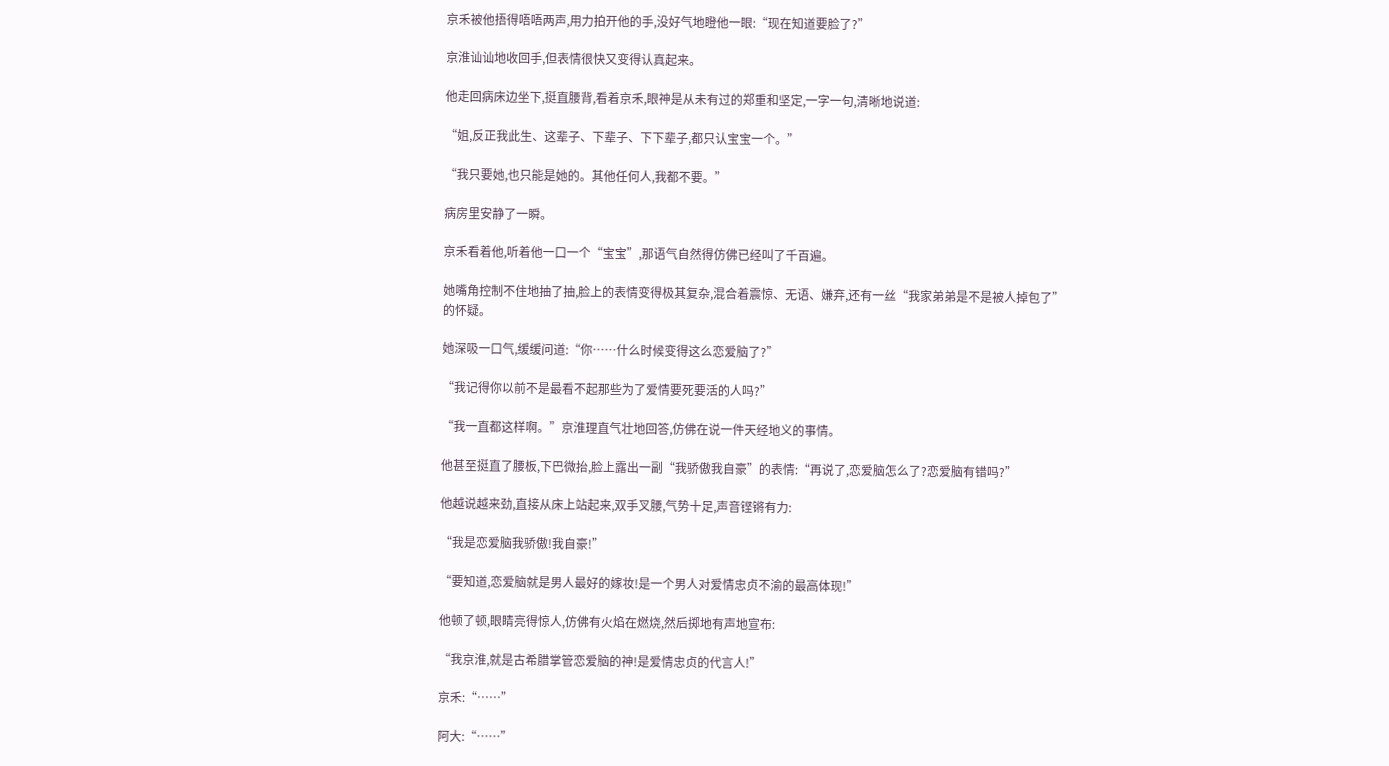京禾被他捂得唔唔两声,用力拍开他的手,没好气地瞪他一眼:“现在知道要脸了?”

京淮讪讪地收回手,但表情很快又变得认真起来。

他走回病床边坐下,挺直腰背,看着京禾,眼神是从未有过的郑重和坚定,一字一句,清晰地说道:

“姐,反正我此生、这辈子、下辈子、下下辈子,都只认宝宝一个。”

“我只要她,也只能是她的。其他任何人,我都不要。”

病房里安静了一瞬。

京禾看着他,听着他一口一个“宝宝”,那语气自然得仿佛已经叫了千百遍。

她嘴角控制不住地抽了抽,脸上的表情变得极其复杂,混合着震惊、无语、嫌弃,还有一丝“我家弟弟是不是被人掉包了”的怀疑。

她深吸一口气,缓缓问道:“你……什么时候变得这么恋爱脑了?”

“我记得你以前不是最看不起那些为了爱情要死要活的人吗?”

“我一直都这样啊。”京淮理直气壮地回答,仿佛在说一件天经地义的事情。

他甚至挺直了腰板,下巴微抬,脸上露出一副“我骄傲我自豪”的表情:“再说了,恋爱脑怎么了?恋爱脑有错吗?”

他越说越来劲,直接从床上站起来,双手叉腰,气势十足,声音铿锵有力:

“我是恋爱脑我骄傲!我自豪!”

“要知道,恋爱脑就是男人最好的嫁妆!是一个男人对爱情忠贞不渝的最高体现!”

他顿了顿,眼睛亮得惊人,仿佛有火焰在燃烧,然后掷地有声地宣布:

“我京淮,就是古希腊掌管恋爱脑的神!是爱情忠贞的代言人!”

京禾:“……”

阿大:“……”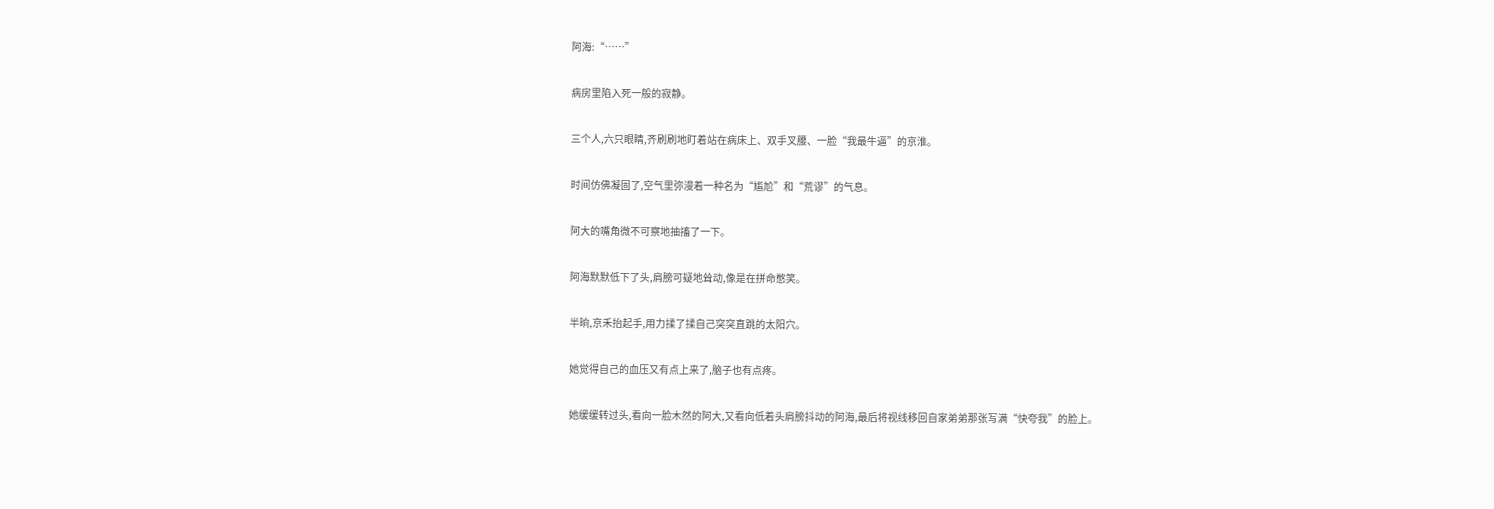阿海:“……”

病房里陷入死一般的寂静。

三个人,六只眼睛,齐刷刷地盯着站在病床上、双手叉腰、一脸“我最牛逼”的京淮。

时间仿佛凝固了,空气里弥漫着一种名为“尴尬”和“荒谬”的气息。

阿大的嘴角微不可察地抽搐了一下。

阿海默默低下了头,肩膀可疑地耸动,像是在拼命憋笑。

半晌,京禾抬起手,用力揉了揉自己突突直跳的太阳穴。

她觉得自己的血压又有点上来了,脑子也有点疼。

她缓缓转过头,看向一脸木然的阿大,又看向低着头肩膀抖动的阿海,最后将视线移回自家弟弟那张写满“快夸我”的脸上。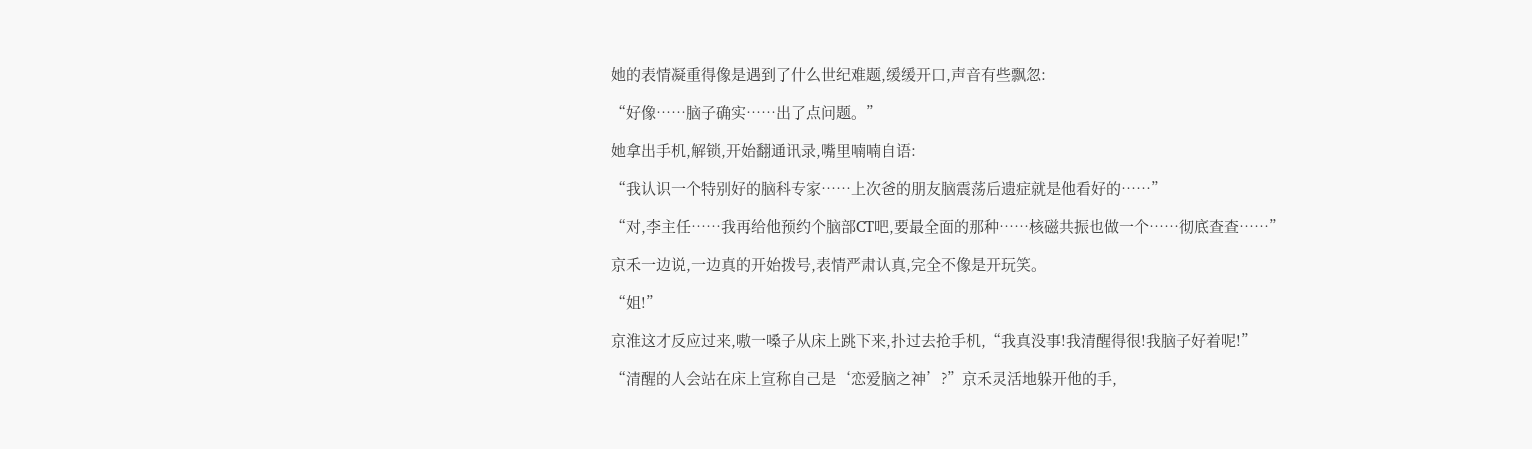她的表情凝重得像是遇到了什么世纪难题,缓缓开口,声音有些飘忽:

“好像……脑子确实……出了点问题。”

她拿出手机,解锁,开始翻通讯录,嘴里喃喃自语:

“我认识一个特别好的脑科专家……上次爸的朋友脑震荡后遗症就是他看好的……”

“对,李主任……我再给他预约个脑部CT吧,要最全面的那种……核磁共振也做一个……彻底查查……”

京禾一边说,一边真的开始拨号,表情严肃认真,完全不像是开玩笑。

“姐!”

京淮这才反应过来,嗷一嗓子从床上跳下来,扑过去抢手机,“我真没事!我清醒得很!我脑子好着呢!”

“清醒的人会站在床上宣称自己是‘恋爱脑之神’?”京禾灵活地躲开他的手,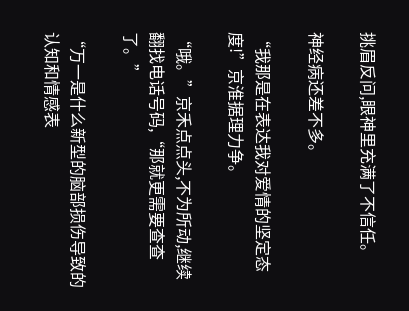挑眉反问,眼神里充满了不信任。

神经病还差不多。

“我那是在表达我对爱情的坚定态度!”京淮据理力争。

“哦。”京禾点点头,不为所动,继续翻找电话号码,“那就更需要查查了。”

“万一是什么新型的脑部损伤导致的认知和情感表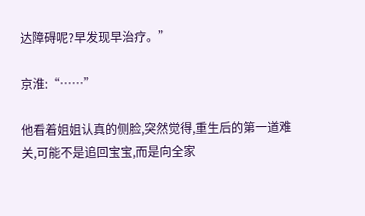达障碍呢?早发现早治疗。”

京淮:“……”

他看着姐姐认真的侧脸,突然觉得,重生后的第一道难关,可能不是追回宝宝,而是向全家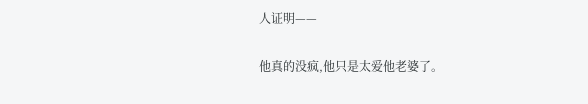人证明——

他真的没疯,他只是太爱他老婆了。